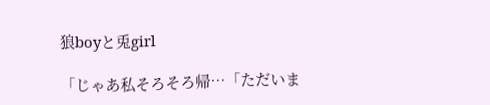狼boyと兎girl

「じゃあ私そろそろ帰…「ただいま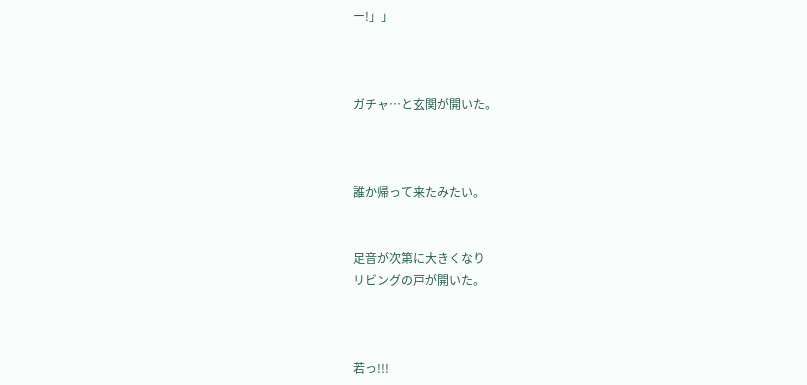ー!」」



ガチャ…と玄関が開いた。



誰か帰って来たみたい。


足音が次第に大きくなり
リビングの戸が開いた。



若っ!!!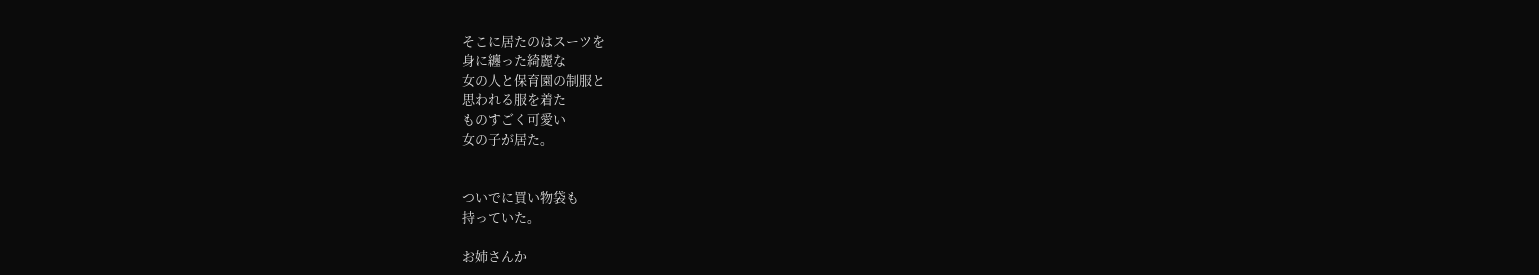そこに居たのはスーツを
身に纏った綺麗な
女の人と保育園の制服と
思われる服を着た
ものすごく可愛い
女の子が居た。


ついでに買い物袋も
持っていた。

お姉さんか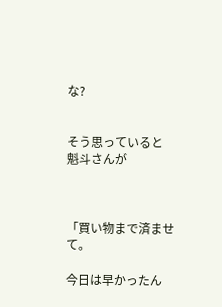な?


そう思っていると
魁斗さんが



「買い物まで済ませて。

今日は早かったん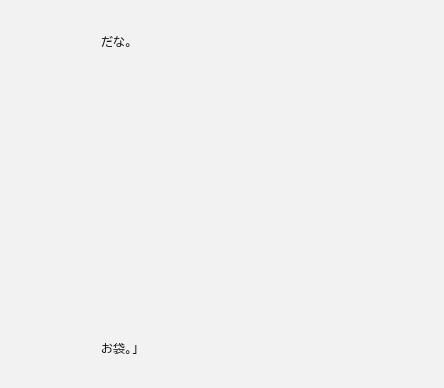だな。















お袋。」